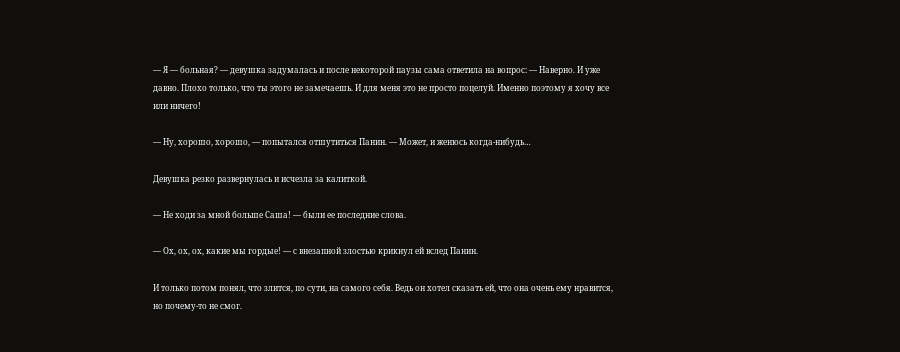— Я — больная? — девушка задумалась и после некоторой паузы сама ответила на вопрос: — Наверно. И уже давно. Плохо только, что ты этого не замечаешь. И для меня это не просто поцелуй. Именно поэтому я хочу все или ничего!

— Ну, хорошо, хорошо, — попытался отшутиться Панин. — Может, и женюсь когда-нибудь…

Девушка резко развернулась и исчезла за калиткой.

— Не ходи за мной больше Саша! — были ее последние слова.

— Ох, ох, ох, какие мы гордые! — с внезапной злостью крикнул ей вслед Панин.

И только потом понял, что злится, по сути, на самого себя. Ведь он хотел сказать ей, что она очень ему нравится, но почему-то не смог.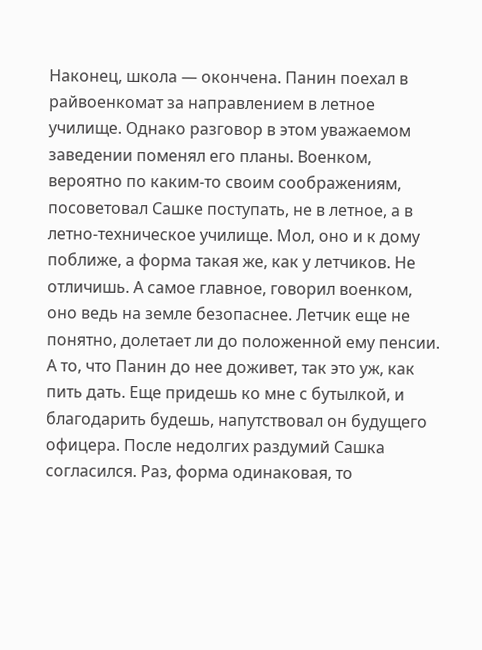Наконец, школа — окончена. Панин поехал в райвоенкомат за направлением в летное училище. Однако разговор в этом уважаемом заведении поменял его планы. Военком, вероятно по каким-то своим соображениям, посоветовал Сашке поступать, не в летное, а в летно-техническое училище. Мол, оно и к дому поближе, а форма такая же, как у летчиков. Не отличишь. А самое главное, говорил военком, оно ведь на земле безопаснее. Летчик еще не понятно, долетает ли до положенной ему пенсии. А то, что Панин до нее доживет, так это уж, как пить дать. Еще придешь ко мне с бутылкой, и благодарить будешь, напутствовал он будущего офицера. После недолгих раздумий Сашка согласился. Раз, форма одинаковая, то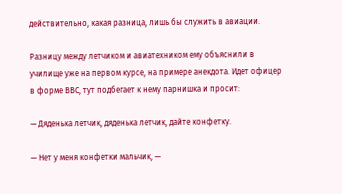действительно, какая разница, лишь бы служить в авиации.

Разницу между летчиком и авиатехником ему объяснили в училище уже на первом курсе, на примере анекдота. Идет офицер в форме ВВС, тут подбегает к нему парнишка и просит:

— Дяденька летчик, дяденька летчик, дайте конфетку.

— Нет у меня конфетки мальчик, —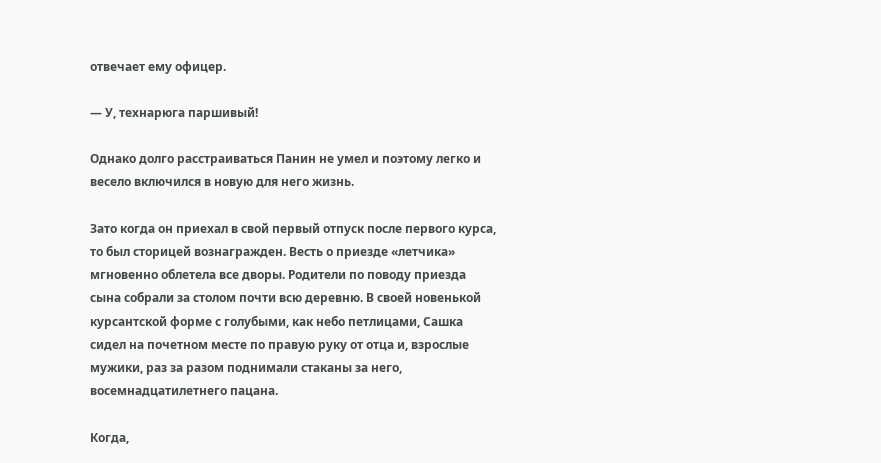отвечает ему офицер.

— У, технарюга паршивый!

Однако долго расстраиваться Панин не умел и поэтому легко и весело включился в новую для него жизнь.

Зато когда он приехал в свой первый отпуск после первого курса, то был сторицей вознагражден. Весть о приезде «летчика» мгновенно облетела все дворы. Родители по поводу приезда сына собрали за столом почти всю деревню. В своей новенькой курсантской форме с голубыми, как небо петлицами, Сашка сидел на почетном месте по правую руку от отца и, взрослые мужики, раз за разом поднимали стаканы за него, восемнадцатилетнего пацана.

Когда,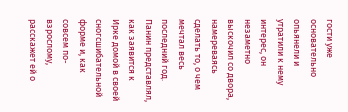гости уже основательно опьянели и утратили к нему интерес, он незаметно выскочил со двора, намереваясь сделать то, о чем мечтал весь последний год. Панин представлял, как заявится к Ирке домой в своей сногсшибательной форме и, как совсем по-взрослому, расскажет ей о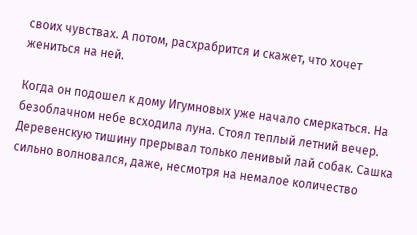своих чувствах. А потом, расхрабрится и скажет, что хочет жениться на ней.

Когда он подошел к дому Игумновых уже начало смеркаться. На безоблачном небе всходила луна. Стоял теплый летний вечер. Деревенскую тишину прерывал только ленивый лай собак. Сашка сильно волновался, даже, несмотря на немалое количество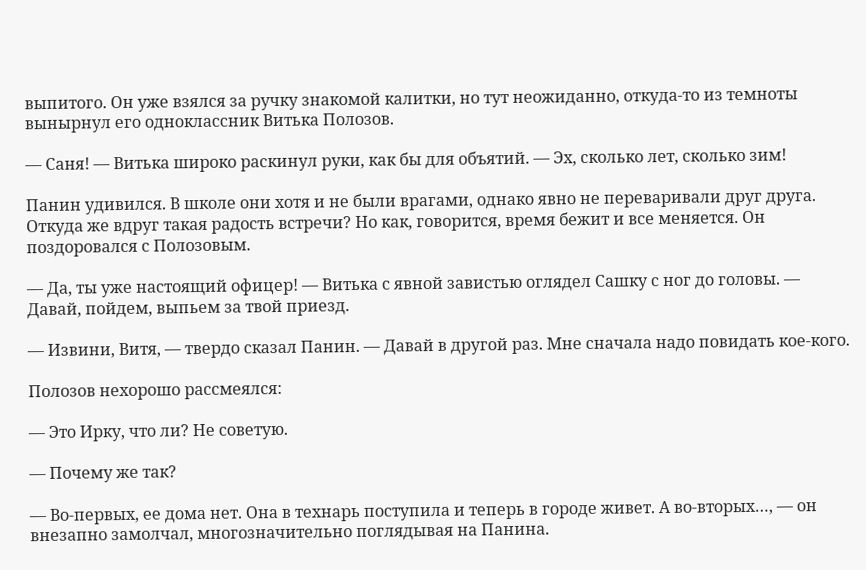выпитого. Он уже взялся за ручку знакомой калитки, но тут неожиданно, откуда-то из темноты вынырнул его одноклассник Витька Полозов.

— Саня! — Витька широко раскинул руки, как бы для объятий. — Эх, сколько лет, сколько зим!

Панин удивился. В школе они хотя и не были врагами, однако явно не переваривали друг друга. Откуда же вдруг такая радость встречи? Но как, говорится, время бежит и все меняется. Он поздоровался с Полозовым.

— Да, ты уже настоящий офицер! — Витька с явной завистью оглядел Сашку с ног до головы. — Давай, пойдем, выпьем за твой приезд.

— Извини, Витя, — твердо сказал Панин. — Давай в другой раз. Мне сначала надо повидать кое-кого.

Полозов нехорошо рассмеялся:

— Это Ирку, что ли? Не советую.

— Почему же так?

— Во-первых, ее дома нет. Она в технарь поступила и теперь в городе живет. А во-вторых…, — он внезапно замолчал, многозначительно поглядывая на Панина.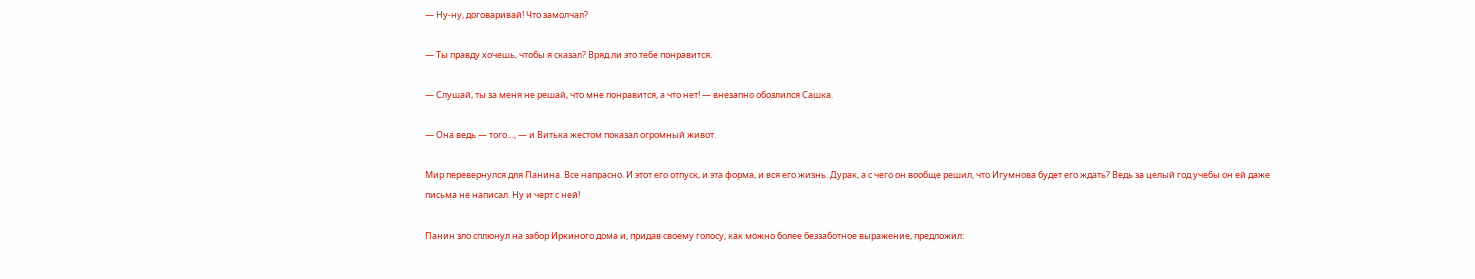— Ну-ну, договаривай! Что замолчал?

— Ты правду хочешь, чтобы я сказал? Вряд ли это тебе понравится.

— Слушай, ты за меня не решай, что мне понравится, а что нет! — внезапно обозлился Сашка.

— Она ведь — того…, — и Витька жестом показал огромный живот.

Мир перевернулся для Панина. Все напрасно. И этот его отпуск, и эта форма, и вся его жизнь. Дурак, а с чего он вообще решил, что Игумнова будет его ждать? Ведь за целый год учебы он ей даже письма не написал. Ну и черт с ней!

Панин зло сплюнул на забор Иркиного дома и, придав своему голосу, как можно более беззаботное выражение, предложил: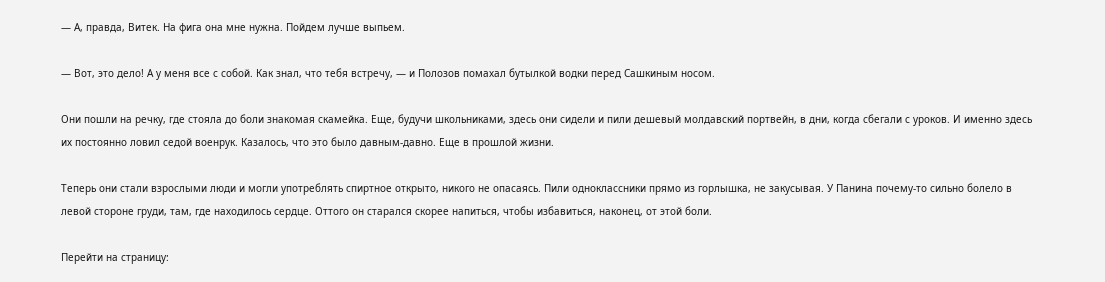— А, правда, Витек. На фига она мне нужна. Пойдем лучше выпьем.

— Вот, это дело! А у меня все с собой. Как знал, что тебя встречу, — и Полозов помахал бутылкой водки перед Сашкиным носом.

Они пошли на речку, где стояла до боли знакомая скамейка. Еще, будучи школьниками, здесь они сидели и пили дешевый молдавский портвейн, в дни, когда сбегали с уроков. И именно здесь их постоянно ловил седой военрук. Казалось, что это было давным-давно. Еще в прошлой жизни.

Теперь они стали взрослыми люди и могли употреблять спиртное открыто, никого не опасаясь. Пили одноклассники прямо из горлышка, не закусывая. У Панина почему-то сильно болело в левой стороне груди, там, где находилось сердце. Оттого он старался скорее напиться, чтобы избавиться, наконец, от этой боли.

Перейти на страницу: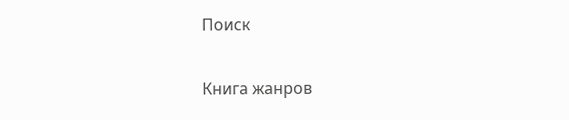Поиск

Книга жанров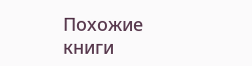Похожие книги